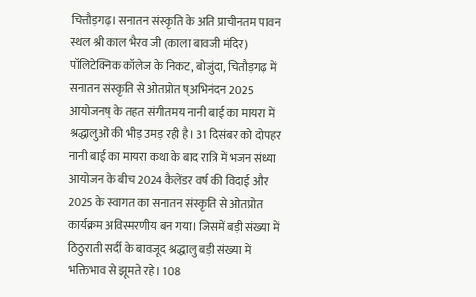चित्तौड़गढ़। सनातन संस्कृति के अति प्राचीनतम पावन स्थल श्री काल भैरव जी (काला बावजी मंदिर) पॉलिटेक्निक कॉलेज के निकट, बोजुंदा, चितौड़गढ़ में सनातन संस्कृति से ओतप्रोत ष्अभिनंदन 2025 आयोजनष् के तहत संगीतमय नानी बाई का मायरा में श्रद्धालुओं की भीड़ उमड़ रही है। 31 दिसंबर को दोपहर नानी बाई का मायरा कथा के बाद रात्रि में भजन संध्या आयोजन के बीच 2024 कैलेंडर वर्ष की विदाई और 2025 के स्वागत का सनातन संस्कृति से ओतप्रोत कार्यक्रम अविस्मरणीय बन गया। जिसमें बड़ी संख्या में ठिठुराती सर्दी के बावजूद श्रद्धालु बड़ी संख्या में भक्तिभाव से झूमते रहे। 108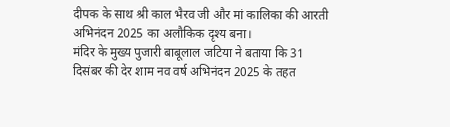दीपक के साथ श्री काल भैरव जी और मां कालिका की आरती अभिनंदन 2025 का अलौकिक दृश्य बना।
मंदिर के मुख्य पुजारी बाबूलाल जटिया ने बताया कि 31 दिसंबर की देर शाम नव वर्ष अभिनंदन 2025 के तहत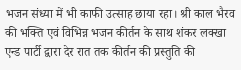भजन संध्या में भी काफी उत्साह छाया रहा। श्री काल भैरव की भक्ति एवं विभिन्न भजन कीर्तन के साथ शंकर लक्खा एन्ड पार्टी द्वारा देर रात तक कीर्तन की प्रस्तुति की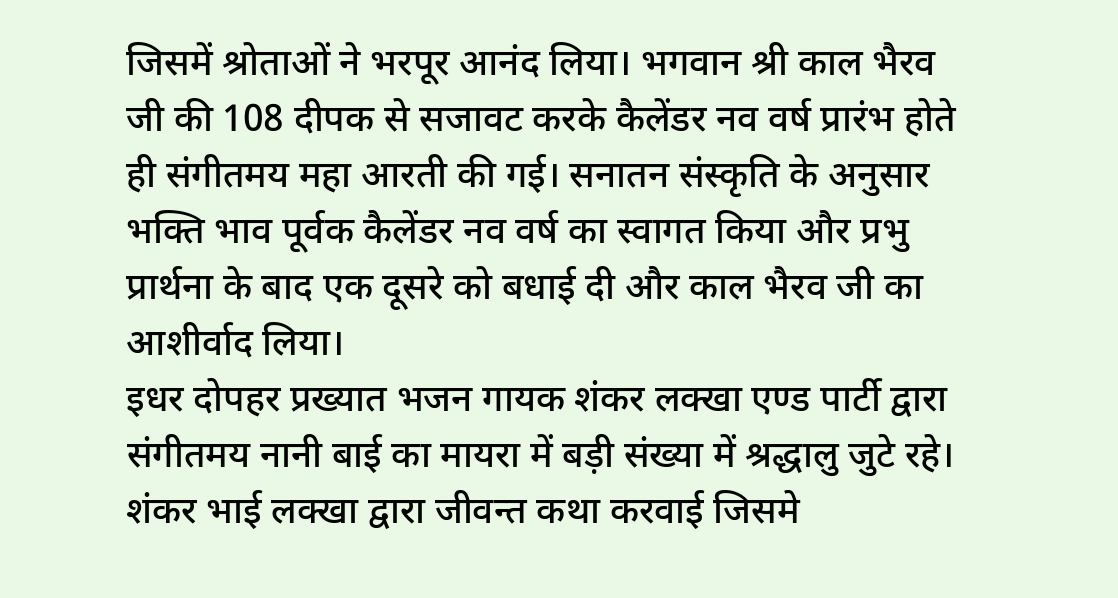जिसमें श्रोताओं ने भरपूर आनंद लिया। भगवान श्री काल भैरव जी की 108 दीपक से सजावट करके कैलेंडर नव वर्ष प्रारंभ होते ही संगीतमय महा आरती की गई। सनातन संस्कृति के अनुसार भक्ति भाव पूर्वक कैलेंडर नव वर्ष का स्वागत किया और प्रभु प्रार्थना के बाद एक दूसरे को बधाई दी और काल भैरव जी का आशीर्वाद लिया।
इधर दोपहर प्रख्यात भजन गायक शंकर लक्खा एण्ड पार्टी द्वारा संगीतमय नानी बाई का मायरा में बड़ी संख्या में श्रद्धालु जुटे रहे। शंकर भाई लक्खा द्वारा जीवन्त कथा करवाई जिसमे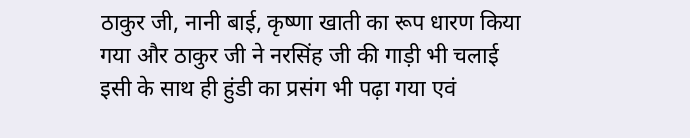ठाकुर जी, नानी बाई, कृष्णा खाती का रूप धारण किया गया और ठाकुर जी ने नरसिंह जी की गाड़ी भी चलाई इसी के साथ ही हुंडी का प्रसंग भी पढ़ा गया एवं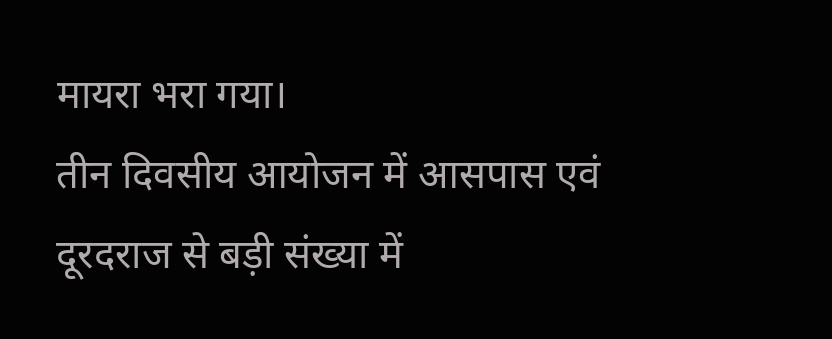मायरा भरा गया।
तीन दिवसीय आयोजन में आसपास एवं दूरदराज से बड़ी संख्या में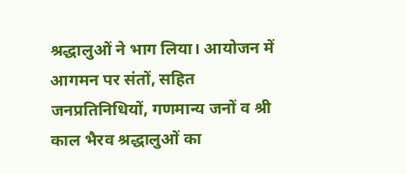श्रद्धालुओं ने भाग लिया। आयोजन में आगमन पर संतों, सहित जनप्रतिनिधियों, गणमान्य जनों व श्री काल भैरव श्रद्धालुओं का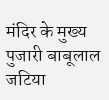मंदिर के मुख्य पुजारी बाबूलाल जटिया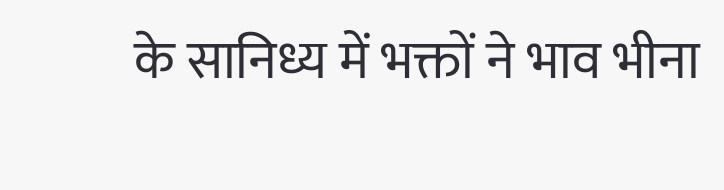के सानिध्य में भक्तों ने भाव भीना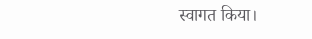स्वागत किया।